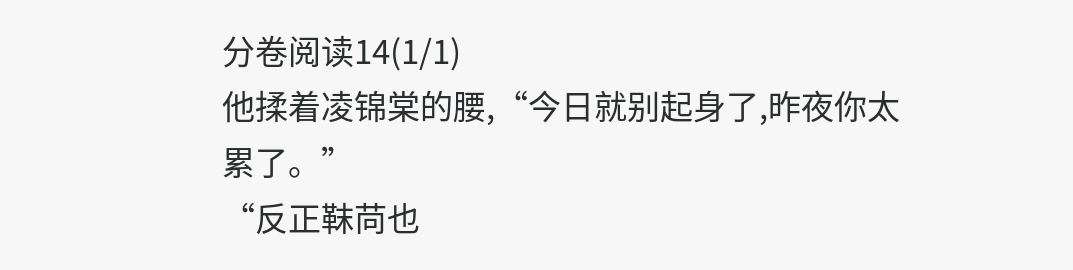分卷阅读14(1/1)
他揉着凌锦棠的腰,“今日就别起身了,昨夜你太累了。”
“反正靺苘也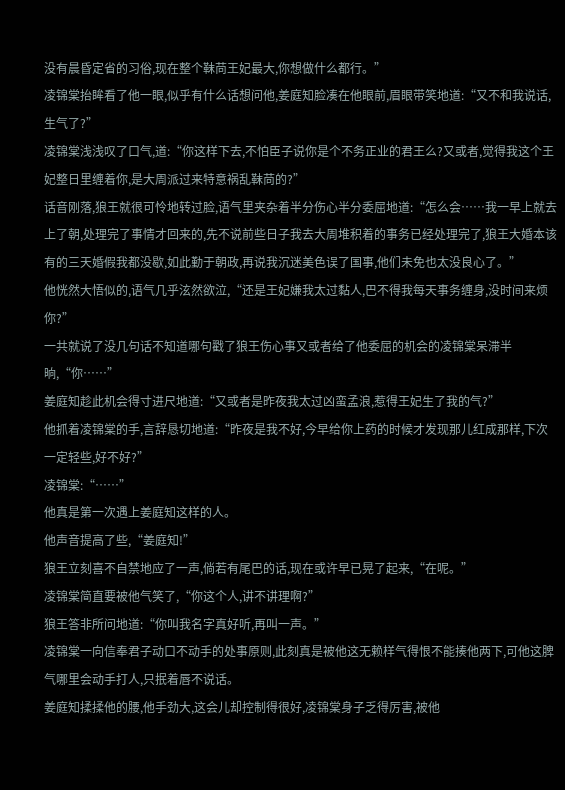没有晨昏定省的习俗,现在整个靺苘王妃最大,你想做什么都行。”
凌锦棠抬眸看了他一眼,似乎有什么话想问他,姜庭知脸凑在他眼前,眉眼带笑地道:“又不和我说话,生气了?”
凌锦棠浅浅叹了口气,道:“你这样下去,不怕臣子说你是个不务正业的君王么?又或者,觉得我这个王妃整日里缠着你,是大周派过来特意祸乱靺苘的?”
话音刚落,狼王就很可怜地转过脸,语气里夹杂着半分伤心半分委屈地道:“怎么会……我一早上就去上了朝,处理完了事情才回来的,先不说前些日子我去大周堆积着的事务已经处理完了,狼王大婚本该有的三天婚假我都没歇,如此勤于朝政,再说我沉迷美色误了国事,他们未免也太没良心了。”
他恍然大悟似的,语气几乎泫然欲泣,“还是王妃嫌我太过黏人,巴不得我每天事务缠身,没时间来烦你?”
一共就说了没几句话不知道哪句戳了狼王伤心事又或者给了他委屈的机会的凌锦棠呆滞半晌,“你……”
姜庭知趁此机会得寸进尺地道:“又或者是昨夜我太过凶蛮孟浪,惹得王妃生了我的气?”
他抓着凌锦棠的手,言辞恳切地道:“昨夜是我不好,今早给你上药的时候才发现那儿红成那样,下次一定轻些,好不好?”
凌锦棠:“……”
他真是第一次遇上姜庭知这样的人。
他声音提高了些,“姜庭知!”
狼王立刻喜不自禁地应了一声,倘若有尾巴的话,现在或许早已晃了起来,“在呢。”
凌锦棠简直要被他气笑了,“你这个人,讲不讲理啊?”
狼王答非所问地道:“你叫我名字真好听,再叫一声。”
凌锦棠一向信奉君子动口不动手的处事原则,此刻真是被他这无赖样气得恨不能揍他两下,可他这脾气哪里会动手打人,只抿着唇不说话。
姜庭知揉揉他的腰,他手劲大,这会儿却控制得很好,凌锦棠身子乏得厉害,被他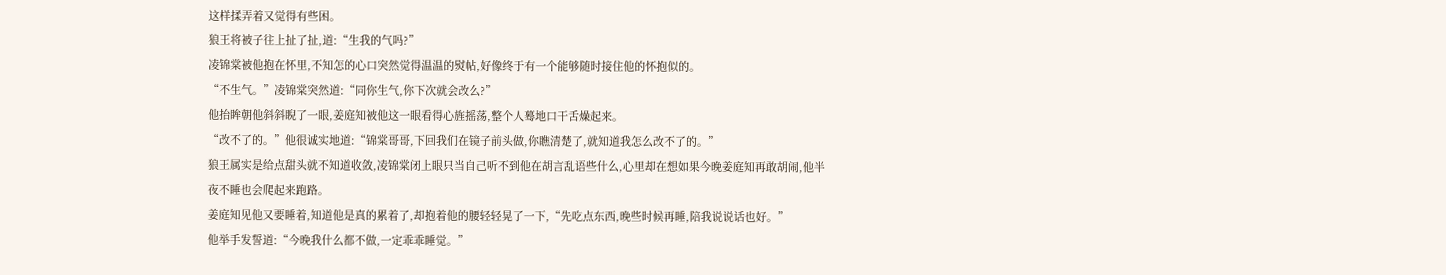这样揉弄着又觉得有些困。
狼王将被子往上扯了扯,道:“生我的气吗?”
凌锦棠被他抱在怀里,不知怎的心口突然觉得温温的熨帖,好像终于有一个能够随时接住他的怀抱似的。
“不生气。”凌锦棠突然道:“同你生气,你下次就会改么?”
他抬眸朝他斜斜睨了一眼,姜庭知被他这一眼看得心旌摇荡,整个人蓦地口干舌燥起来。
“改不了的。”他很诚实地道:“锦棠哥哥,下回我们在镜子前头做,你瞧清楚了,就知道我怎么改不了的。”
狼王属实是给点甜头就不知道收敛,凌锦棠闭上眼只当自己听不到他在胡言乱语些什么,心里却在想如果今晚姜庭知再敢胡闹,他半夜不睡也会爬起来跑路。
姜庭知见他又要睡着,知道他是真的累着了,却抱着他的腰轻轻晃了一下,“先吃点东西,晚些时候再睡,陪我说说话也好。”
他举手发誓道:“今晚我什么都不做,一定乖乖睡觉。”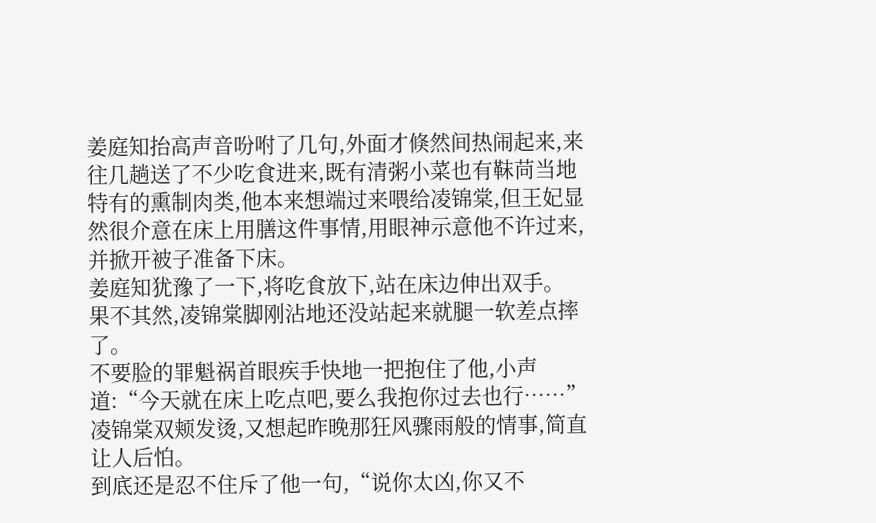姜庭知抬高声音吩咐了几句,外面才倏然间热闹起来,来往几趟送了不少吃食进来,既有清粥小菜也有靺苘当地特有的熏制肉类,他本来想端过来喂给凌锦棠,但王妃显然很介意在床上用膳这件事情,用眼神示意他不许过来,并掀开被子准备下床。
姜庭知犹豫了一下,将吃食放下,站在床边伸出双手。
果不其然,凌锦棠脚刚沾地还没站起来就腿一软差点摔了。
不要脸的罪魁祸首眼疾手快地一把抱住了他,小声道:“今天就在床上吃点吧,要么我抱你过去也行……”
凌锦棠双颊发烫,又想起昨晚那狂风骤雨般的情事,简直让人后怕。
到底还是忍不住斥了他一句,“说你太凶,你又不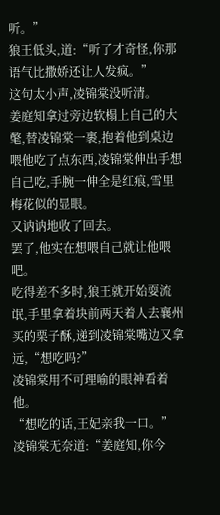听。”
狼王低头,道:“听了才奇怪,你那语气比撒娇还让人发疯。”
这句太小声,凌锦棠没听清。
姜庭知拿过旁边软榻上自己的大氅,替凌锦棠一裹,抱着他到桌边喂他吃了点东西,凌锦棠伸出手想自己吃,手腕一伸全是红痕,雪里梅花似的显眼。
又讷讷地收了回去。
罢了,他实在想喂自己就让他喂吧。
吃得差不多时,狼王就开始耍流氓,手里拿着块前两天着人去襄州买的栗子酥,递到凌锦棠嘴边又拿远,“想吃吗?”
凌锦棠用不可理喻的眼神看着他。
“想吃的话,王妃亲我一口。”
凌锦棠无奈道:“姜庭知,你今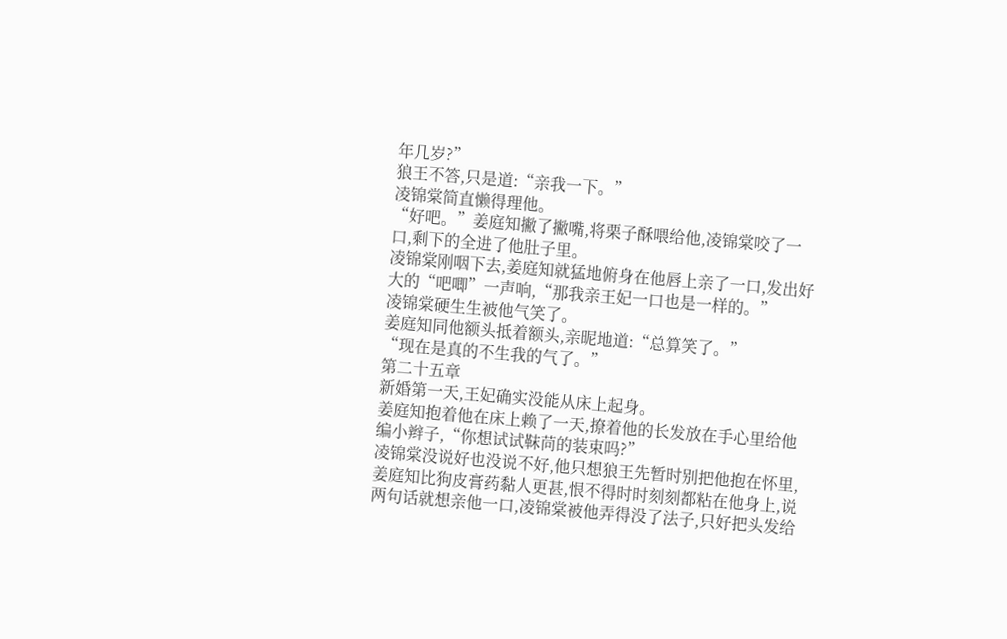年几岁?”
狼王不答,只是道:“亲我一下。”
凌锦棠简直懒得理他。
“好吧。”姜庭知撇了撇嘴,将栗子酥喂给他,凌锦棠咬了一口,剩下的全进了他肚子里。
凌锦棠刚咽下去,姜庭知就猛地俯身在他唇上亲了一口,发出好大的“吧唧”一声响,“那我亲王妃一口也是一样的。”
凌锦棠硬生生被他气笑了。
姜庭知同他额头抵着额头,亲昵地道:“总算笑了。”
“现在是真的不生我的气了。”
第二十五章
新婚第一天,王妃确实没能从床上起身。
姜庭知抱着他在床上赖了一天,撩着他的长发放在手心里给他编小辫子,“你想试试靺苘的装束吗?”
凌锦棠没说好也没说不好,他只想狼王先暂时别把他抱在怀里,姜庭知比狗皮膏药黏人更甚,恨不得时时刻刻都粘在他身上,说两句话就想亲他一口,凌锦棠被他弄得没了法子,只好把头发给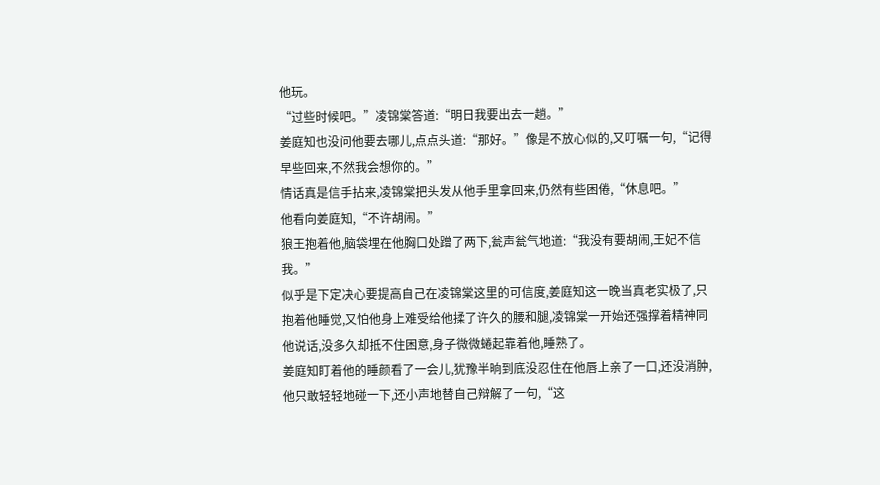他玩。
“过些时候吧。”凌锦棠答道:“明日我要出去一趟。”
姜庭知也没问他要去哪儿,点点头道:“那好。”像是不放心似的,又叮嘱一句,“记得早些回来,不然我会想你的。”
情话真是信手拈来,凌锦棠把头发从他手里拿回来,仍然有些困倦,“休息吧。”
他看向姜庭知,“不许胡闹。”
狼王抱着他,脑袋埋在他胸口处蹭了两下,瓮声瓮气地道:“我没有要胡闹,王妃不信我。”
似乎是下定决心要提高自己在凌锦棠这里的可信度,姜庭知这一晚当真老实极了,只抱着他睡觉,又怕他身上难受给他揉了许久的腰和腿,凌锦棠一开始还强撑着精神同他说话,没多久却抵不住困意,身子微微蜷起靠着他,睡熟了。
姜庭知盯着他的睡颜看了一会儿,犹豫半晌到底没忍住在他唇上亲了一口,还没消肿,他只敢轻轻地碰一下,还小声地替自己辩解了一句,“这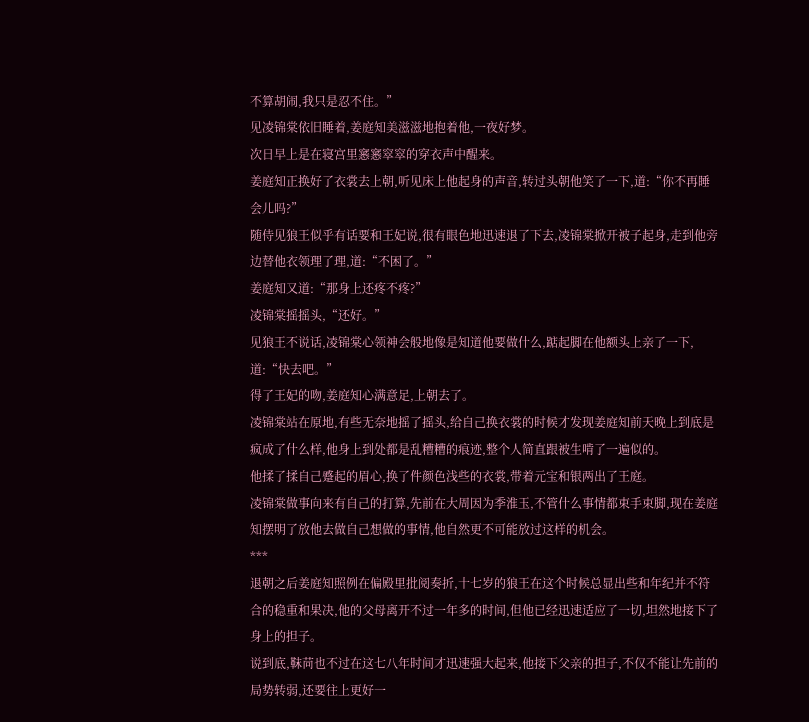不算胡闹,我只是忍不住。”
见凌锦棠依旧睡着,姜庭知美滋滋地抱着他,一夜好梦。
次日早上是在寝宫里窸窸窣窣的穿衣声中醒来。
姜庭知正换好了衣裳去上朝,听见床上他起身的声音,转过头朝他笑了一下,道:“你不再睡会儿吗?”
随侍见狼王似乎有话要和王妃说,很有眼色地迅速退了下去,凌锦棠掀开被子起身,走到他旁边替他衣领理了理,道:“不困了。”
姜庭知又道:“那身上还疼不疼?”
凌锦棠摇摇头,“还好。”
见狼王不说话,凌锦棠心领神会般地像是知道他要做什么,踮起脚在他额头上亲了一下,道:“快去吧。”
得了王妃的吻,姜庭知心满意足,上朝去了。
凌锦棠站在原地,有些无奈地摇了摇头,给自己换衣裳的时候才发现姜庭知前天晚上到底是疯成了什么样,他身上到处都是乱糟糟的痕迹,整个人简直跟被生啃了一遍似的。
他揉了揉自己蹙起的眉心,换了件颜色浅些的衣裳,带着元宝和银两出了王庭。
凌锦棠做事向来有自己的打算,先前在大周因为季淮玉,不管什么事情都束手束脚,现在姜庭知摆明了放他去做自己想做的事情,他自然更不可能放过这样的机会。
***
退朝之后姜庭知照例在偏殿里批阅奏折,十七岁的狼王在这个时候总显出些和年纪并不符合的稳重和果决,他的父母离开不过一年多的时间,但他已经迅速适应了一切,坦然地接下了身上的担子。
说到底,靺苘也不过在这七八年时间才迅速强大起来,他接下父亲的担子,不仅不能让先前的局势转弱,还要往上更好一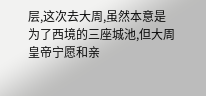层,这次去大周,虽然本意是为了西境的三座城池,但大周皇帝宁愿和亲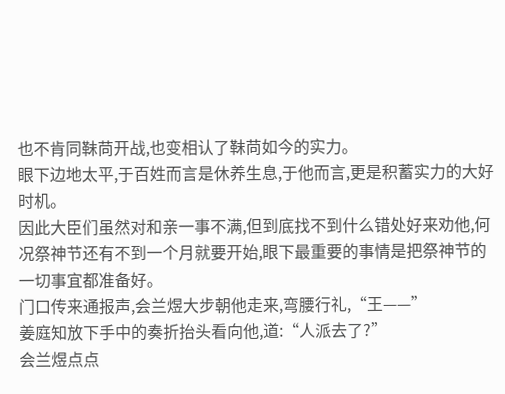也不肯同靺苘开战,也变相认了靺苘如今的实力。
眼下边地太平,于百姓而言是休养生息,于他而言,更是积蓄实力的大好时机。
因此大臣们虽然对和亲一事不满,但到底找不到什么错处好来劝他,何况祭神节还有不到一个月就要开始,眼下最重要的事情是把祭神节的一切事宜都准备好。
门口传来通报声,会兰煜大步朝他走来,弯腰行礼,“王——”
姜庭知放下手中的奏折抬头看向他,道:“人派去了?”
会兰煜点点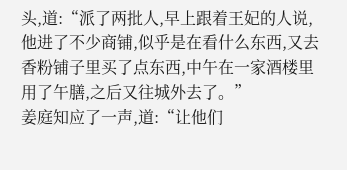头,道:“派了两批人,早上跟着王妃的人说,他进了不少商铺,似乎是在看什么东西,又去香粉铺子里买了点东西,中午在一家酒楼里用了午膳,之后又往城外去了。”
姜庭知应了一声,道:“让他们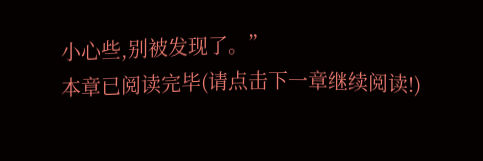小心些,别被发现了。”
本章已阅读完毕(请点击下一章继续阅读!)